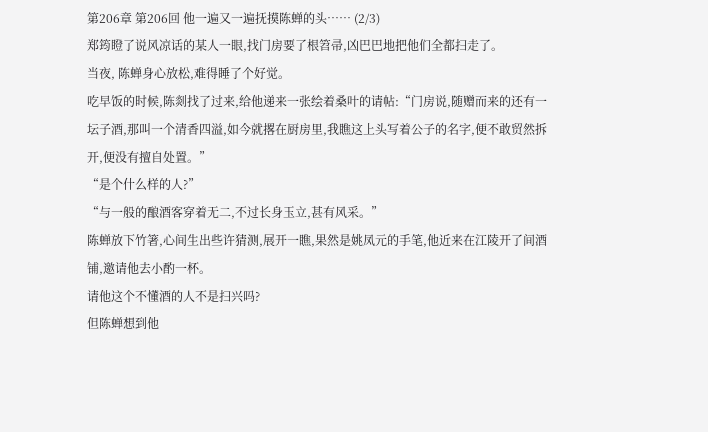第206章 第206回 他一遍又一遍抚摸陈蝉的头…… (2/3)
郑筠瞪了说风凉话的某人一眼,找门房要了根笤帚,凶巴巴地把他们全都扫走了。
当夜, 陈蝉身心放松,难得睡了个好觉。
吃早饭的时候,陈剡找了过来,给他递来一张绘着桑叶的请帖:“门房说,随赠而来的还有一坛子酒,那叫一个清香四溢,如今就撂在厨房里,我瞧这上头写着公子的名字,便不敢贸然拆开,便没有擅自处置。”
“是个什么样的人?”
“与一般的酿酒客穿着无二,不过长身玉立,甚有风采。”
陈蝉放下竹箸,心间生出些许猜测,展开一瞧,果然是姚凤元的手笔,他近来在江陵开了间酒铺,邀请他去小酌一杯。
请他这个不懂酒的人不是扫兴吗?
但陈蝉想到他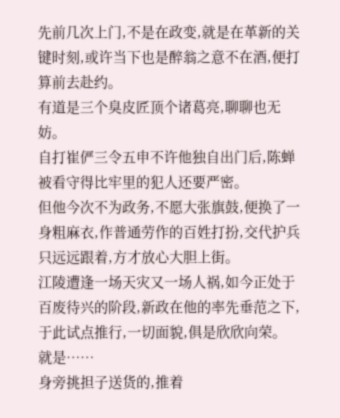先前几次上门,不是在政变,就是在革新的关键时刻,或许当下也是醉翁之意不在酒,便打算前去赴约。
有道是三个臭皮匠顶个诸葛亮,聊聊也无妨。
自打崔俨三令五申不许他独自出门后,陈蝉被看守得比牢里的犯人还要严密。
但他今次不为政务,不愿大张旗鼓,便换了一身粗麻衣,作普通劳作的百姓打扮,交代护兵只远远跟着,方才放心大胆上街。
江陵遭逢一场天灾又一场人祸,如今正处于百废待兴的阶段,新政在他的率先垂范之下,于此试点推行,一切面貌,俱是欣欣向荣。
就是……
身旁挑担子送货的,推着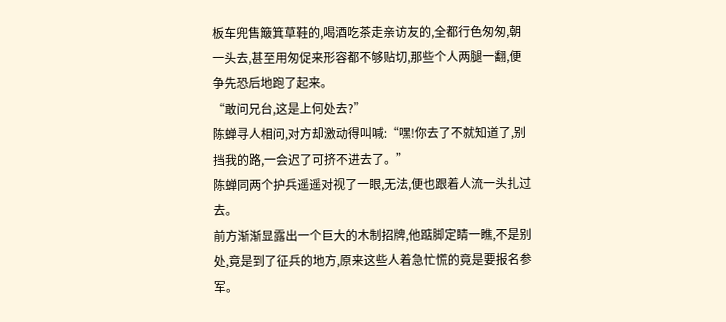板车兜售簸箕草鞋的,喝酒吃茶走亲访友的,全都行色匆匆,朝一头去,甚至用匆促来形容都不够贴切,那些个人两腿一翻,便争先恐后地跑了起来。
“敢问兄台,这是上何处去?”
陈蝉寻人相问,对方却激动得叫喊:“嘿!你去了不就知道了,别挡我的路,一会迟了可挤不进去了。”
陈蝉同两个护兵遥遥对视了一眼,无法,便也跟着人流一头扎过去。
前方渐渐显露出一个巨大的木制招牌,他踮脚定睛一瞧,不是别处,竟是到了征兵的地方,原来这些人着急忙慌的竟是要报名参军。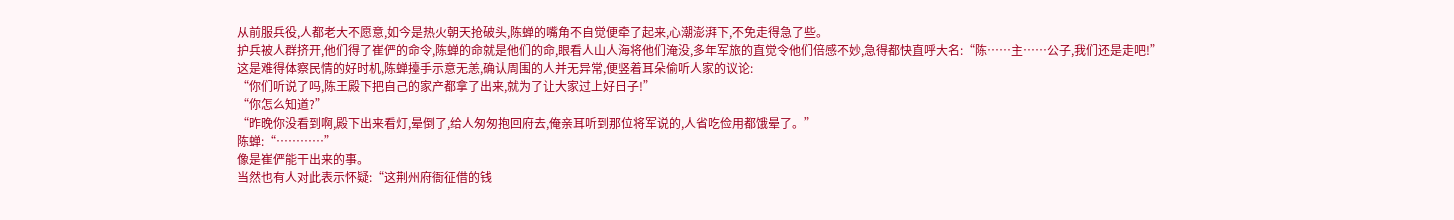从前服兵役,人都老大不愿意,如今是热火朝天抢破头,陈蝉的嘴角不自觉便牵了起来,心潮澎湃下,不免走得急了些。
护兵被人群挤开,他们得了崔俨的命令,陈蝉的命就是他们的命,眼看人山人海将他们淹没,多年军旅的直觉令他们倍感不妙,急得都快直呼大名:“陈……主……公子,我们还是走吧!”
这是难得体察民情的好时机,陈蝉擡手示意无恙,确认周围的人并无异常,便竖着耳朵偷听人家的议论:
“你们听说了吗,陈王殿下把自己的家产都拿了出来,就为了让大家过上好日子!”
“你怎么知道?”
“昨晚你没看到啊,殿下出来看灯,晕倒了,给人匆匆抱回府去,俺亲耳听到那位将军说的,人省吃俭用都饿晕了。”
陈蝉:“…………”
像是崔俨能干出来的事。
当然也有人对此表示怀疑:“这荆州府衙征借的钱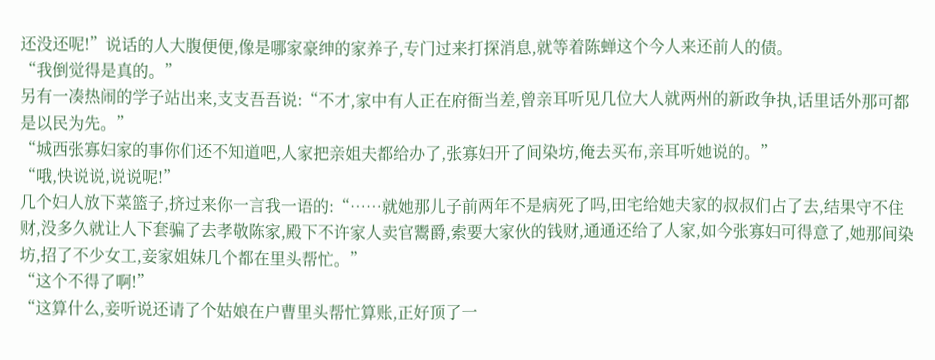还没还呢!”说话的人大腹便便,像是哪家豪绅的家养子,专门过来打探消息,就等着陈蝉这个今人来还前人的债。
“我倒觉得是真的。”
另有一凑热闹的学子站出来,支支吾吾说:“不才,家中有人正在府衙当差,曾亲耳听见几位大人就两州的新政争执,话里话外那可都是以民为先。”
“城西张寡妇家的事你们还不知道吧,人家把亲姐夫都给办了,张寡妇开了间染坊,俺去买布,亲耳听她说的。”
“哦,快说说,说说呢!”
几个妇人放下菜篮子,挤过来你一言我一语的:“……就她那儿子前两年不是病死了吗,田宅给她夫家的叔叔们占了去,结果守不住财,没多久就让人下套骗了去孝敬陈家,殿下不许家人卖官鬻爵,索要大家伙的钱财,通通还给了人家,如今张寡妇可得意了,她那间染坊,招了不少女工,妾家姐妹几个都在里头帮忙。”
“这个不得了啊!”
“这算什么,妾听说还请了个姑娘在户曹里头帮忙算账,正好顶了一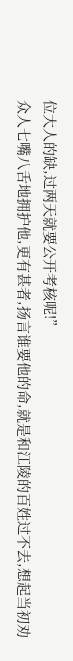位大人的缺,过两天就要公开考核呢!”
众人七嘴八舌地拥护他,更有甚者,扬言谁要他的命,就是和江陵的百姓过不去,想起当初劝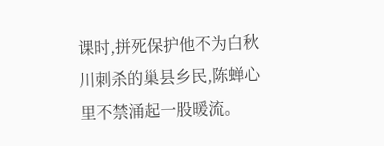课时,拼死保护他不为白秋川刺杀的巢县乡民,陈蝉心里不禁涌起一股暖流。